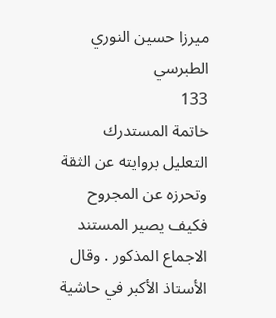ميرزا حسين النوري الطبرسي
133
خاتمة المستدرك
التعليل بروايته عن الثقة وتحرزه عن المجروح فكيف يصير المستند الاجماع المذكور . وقال الأستاذ الأكبر في حاشية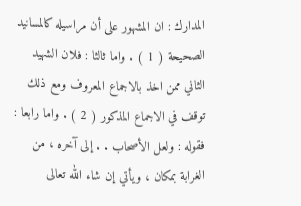المدارك : ان المشهور على أن مراسيله كالمسانيد الصحيحة ( 1 ) . واما ثالثا : فلان الشهيد الثاني ممن اخذ بالاجماع المعروف ومع ذلك توقف في الاجماع المذكور ( 2 ) . واما رابعا : فقوله : ولعل الأصحاب . . إلى آخره ، من الغرابة بمكان ، ويأتي إن شاء الله تعالى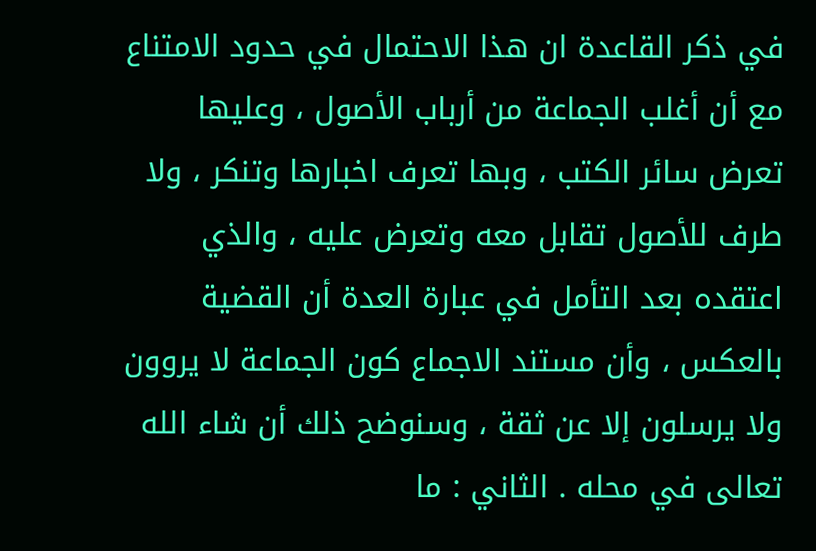في ذكر القاعدة ان هذا الاحتمال في حدود الامتناع مع أن أغلب الجماعة من أرباب الأصول ، وعليها تعرض سائر الكتب ، وبها تعرف اخبارها وتنكر ، ولا طرف للأصول تقابل معه وتعرض عليه ، والذي اعتقده بعد التأمل في عبارة العدة أن القضية بالعكس ، وأن مستند الاجماع كون الجماعة لا يروون ولا يرسلون إلا عن ثقة ، وسنوضح ذلك أن شاء الله تعالى في محله . الثاني : ما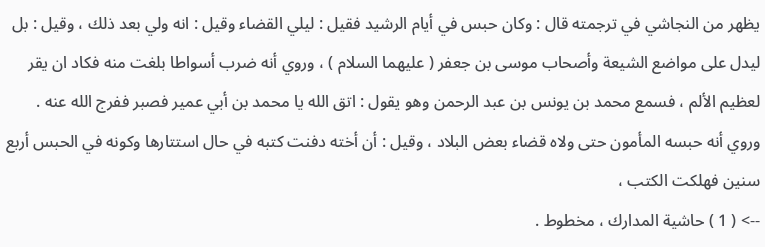يظهر من النجاشي في ترجمته قال : وكان حبس في أيام الرشيد فقيل : ليلي القضاء وقيل : انه ولي بعد ذلك ، وقيل : بل ليدل على مواضع الشيعة وأصحاب موسى بن جعفر ( عليهما السلام ) ، وروي أنه ضرب أسواطا بلغت منه فكاد ان يقر لعظيم الألم ، فسمع محمد بن يونس بن عبد الرحمن وهو يقول : اتق الله يا محمد بن أبي عمير فصبر ففرج الله عنه . وروي أنه حبسه المأمون حتى ولاه قضاء بعض البلاد ، وقيل : أن أخته دفنت كتبه في حال استتارها وكونه في الحبس أربع سنين فهلكت الكتب ،
--> ( 1 ) حاشية المدارك ، مخطوط .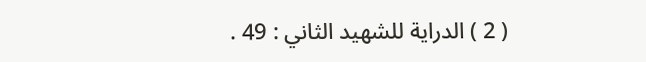( 2 ) الدراية للشهيد الثاني : 49 .